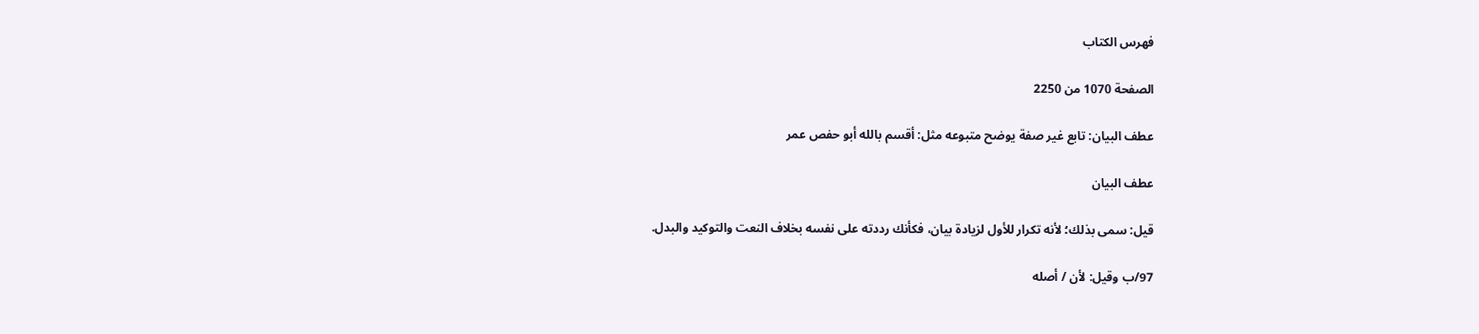فهرس الكتاب

الصفحة 1070 من 2250

عطف البيان: تابع غير صفة يوضح متبوعه مثل: أقسم بالله أبو حفص عمر

عطف البيان

قيل: سمى بذلك؛ لأنه تكرار للأول لزيادة بيان، فكأنك رددته على نفسه بخلاف النعت والتوكيد والبدل.

97/ب وقيل: لأن / أصله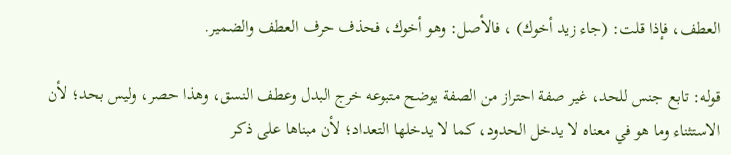العطف، فإذا قلت: (جاء زيد أخوك) ، فالأصل: وهو أخوك، فحذف حرف العطف والضمير.

قوله: تابع جنس للحد، غير صفة احتراز من الصفة يوضح متبوعه خرج البدل وعطف النسق، وهذا حصر، وليس بحد؛ لأن الاستثناء وما هو في معناه لا يدخل الحدود، كما لا يدخلها التعداد؛ لأن مبناها على ذكر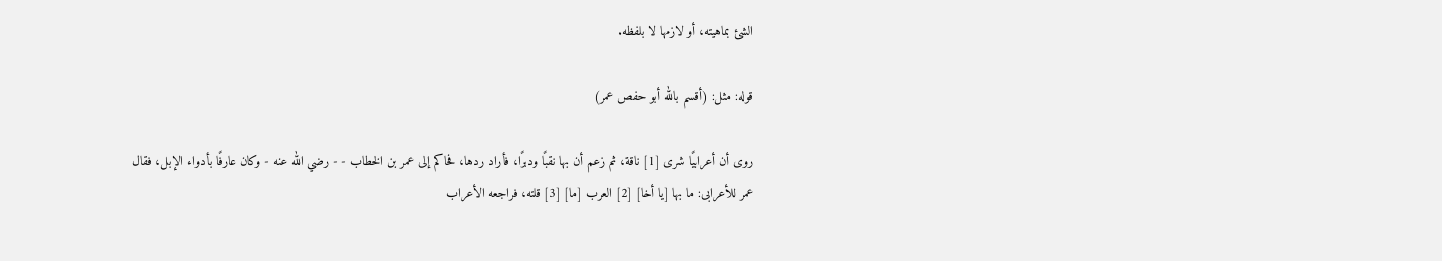الشئ بماهيته، أو لازمها لا بلفظه.

قوله: مثل: (أقسم بالله أبو حفص عمر)

روى أن أعرابيًا شرى [1] ناقة، ثم زعم أن بها نقبًا ودبرًا، فأراد ردها، فحاكم إلى عمر بن الخطاب - - رضي الله عنه - وكان عارفًا بأدواء الإبل، فقال عمر للأعرابى: ما بها [يا أخا] [2] العرب [ما] [3] قلته، فراجعه الأعراب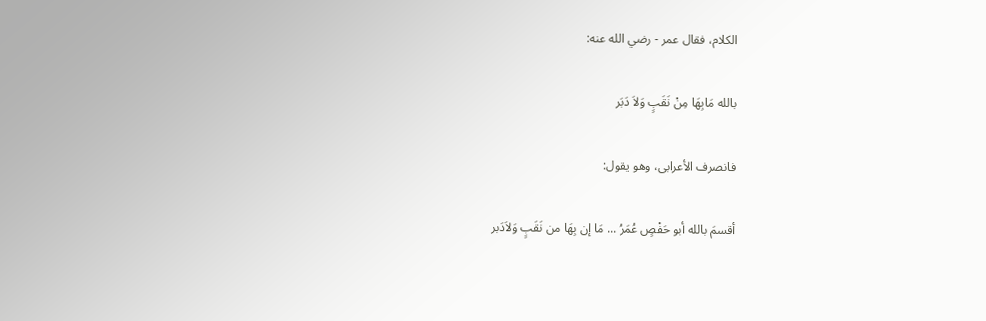الكلام، فقال عمر - رضي الله عنه:

بالله مَابِهَا مِنْ نَقَبٍ وَلاَ دَبَر

فانصرف الأعرابى، وهو يقول:

أقسمَ بالله أبو حَفْصٍ عُمَرُ ... مَا إن بِهَا من نَقَبٍ وَلاَدَبر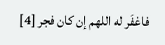فاغفَر له اللهم إن كان فجر [4]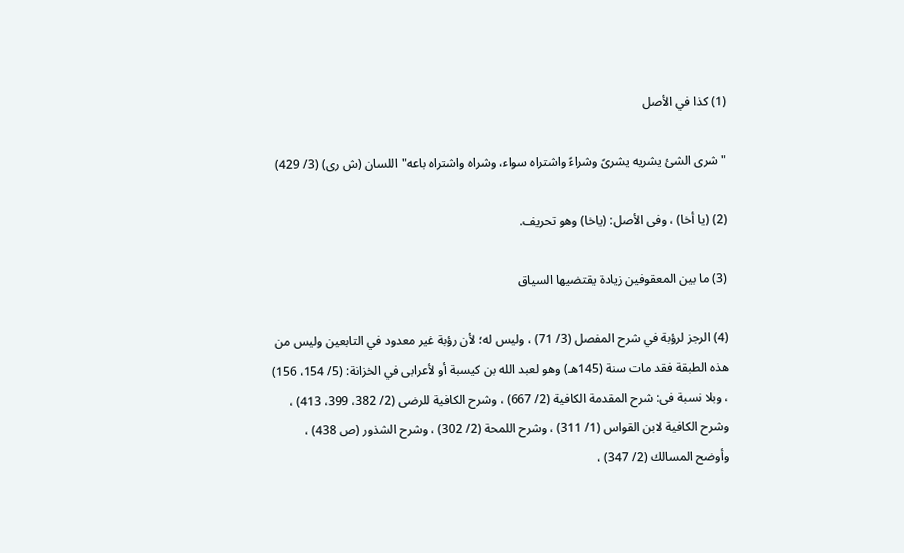(1) كذا في الأصل

"شرى الشئ يشريه يشرىً وشراءً واشتراه سواء، وشراه واشتراه باعه"اللسان (ش رى) (3/ 429)

(2) (يا أخا) ، وفى الأصل: (ياخا) وهو تحريف.

(3) ما بين المعقوفين زيادة يقتضيها السياق

(4) الرجز لرؤبة في شرح المفصل (3/ 71) ، وليس له؛ لأن رؤبة غير معدود في التابعين وليس من هذه الطبقة فقد مات سنة (145هـ) وهو لعبد الله بن كيسبة أو لأعرابى في الخزانة: (5/ 154، 156) ، وبلا نسبة فى: شرح المقدمة الكافية (2/ 667) ، وشرح الكافية للرضى (2/ 382، 399، 413) ، وشرح الكافية لابن القواس (1/ 311) ، وشرح اللمحة (2/ 302) ، وشرح الشذور (ص 438) ، وأوضح المسالك (2/ 347) ،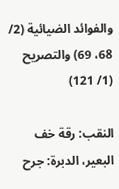والفوائد الضيائية (2/ 68، 69) والتصريح (1/ 121)

النقب: رقة خف البعير، الدبرة: جرح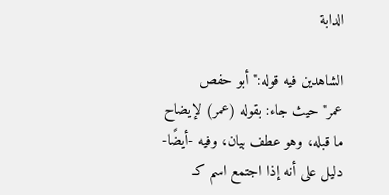الدابة

الشاهدين فيه قوله:"أبو حفص عمر"حيث جاء: بقوله (عمر) لإيضاح ما قبله، وهو عطف بيان، وفيه -أيضًا- دليل على أنه إذا اجتمع اسم كـ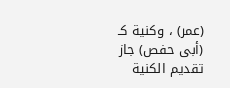(عمر) ، وكنية كـ (أبى حفص) جاز تقديم الكنية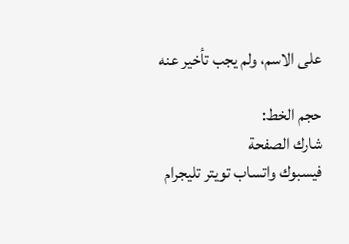على الاسم، ولم يجب تأخير عنه

حجم الخط:
شارك الصفحة
فيسبوك واتساب تويتر تليجرام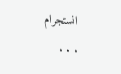انستجرام
. . .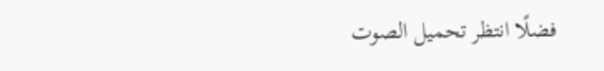فضلًا انتظر تحميل الصوت